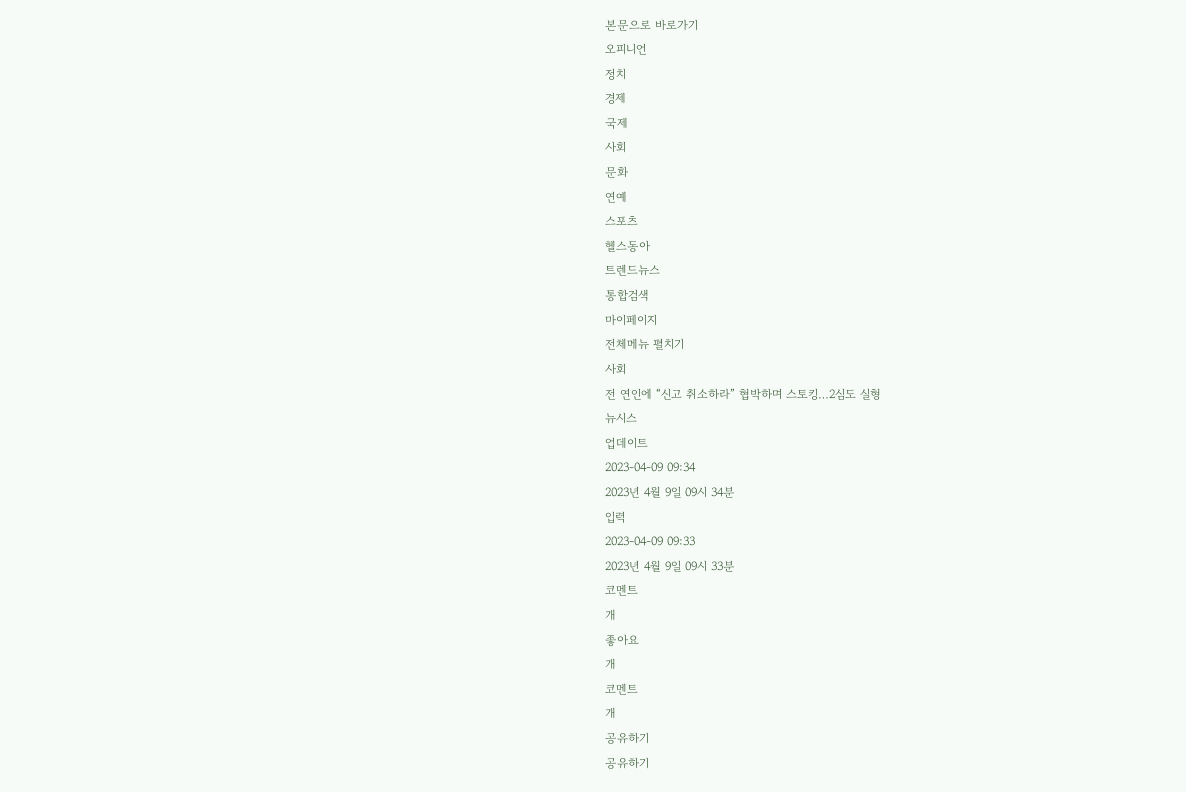본문으로 바로가기
오피니언
정치
경제
국제
사회
문화
연예
스포츠
헬스동아
트렌드뉴스
통합검색
마이페이지
전체메뉴 펼치기
사회
전 연인에 “신고 취소하라” 협박하며 스토킹…2심도 실형
뉴시스
업데이트
2023-04-09 09:34
2023년 4월 9일 09시 34분
입력
2023-04-09 09:33
2023년 4월 9일 09시 33분
코멘트
개
좋아요
개
코멘트
개
공유하기
공유하기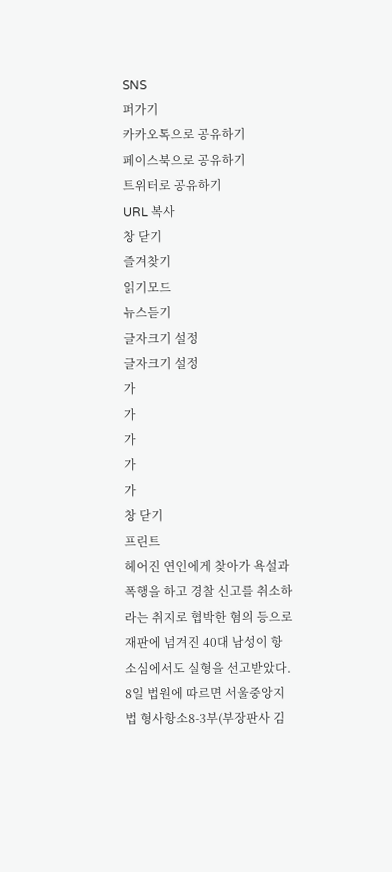SNS
퍼가기
카카오톡으로 공유하기
페이스북으로 공유하기
트위터로 공유하기
URL 복사
창 닫기
즐겨찾기
읽기모드
뉴스듣기
글자크기 설정
글자크기 설정
가
가
가
가
가
창 닫기
프린트
헤어진 연인에게 찾아가 욕설과 폭행을 하고 경찰 신고를 취소하라는 취지로 협박한 혐의 등으로 재판에 넘겨진 40대 남성이 항소심에서도 실형을 선고받았다.
8일 법원에 따르면 서울중앙지법 형사항소8-3부(부장판사 김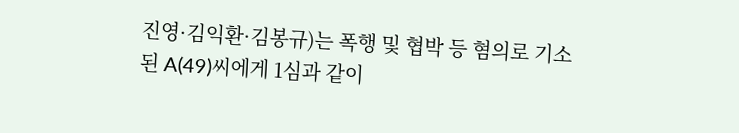진영·김익환·김봉규)는 폭행 및 협박 등 혐의로 기소된 A(49)씨에게 1심과 같이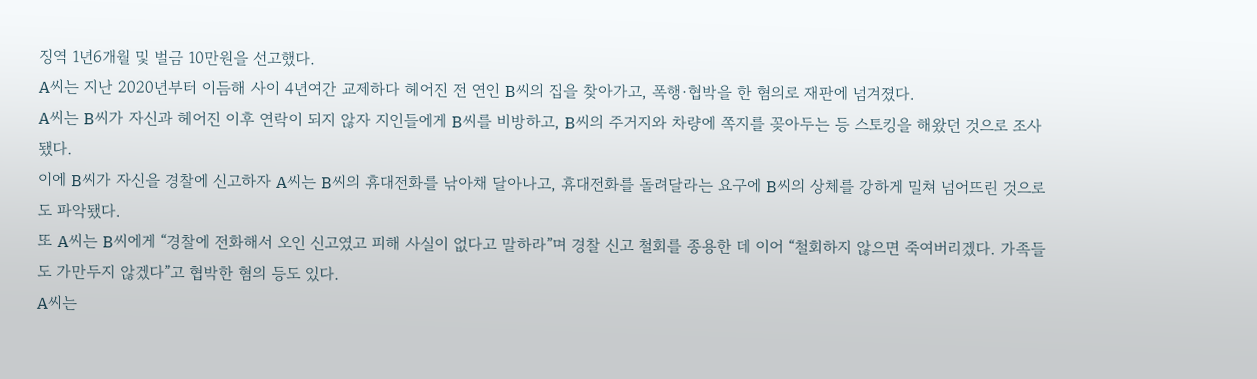징역 1년6개월 및 벌금 10만원을 선고했다.
A씨는 지난 2020년부터 이듬해 사이 4년여간 교제하다 헤어진 전 연인 B씨의 집을 찾아가고, 폭행·협박을 한 혐의로 재판에 넘겨졌다.
A씨는 B씨가 자신과 헤어진 이후 연락이 되지 않자 지인들에게 B씨를 비방하고, B씨의 주거지와 차량에 쪽지를 꽂아두는 등 스토킹을 해왔던 것으로 조사됐다.
이에 B씨가 자신을 경찰에 신고하자 A씨는 B씨의 휴대전화를 낚아채 달아나고, 휴대전화를 돌려달라는 요구에 B씨의 상체를 강하게 밀쳐 넘어뜨린 것으로도 파악됐다.
또 A씨는 B씨에게 “경찰에 전화해서 오인 신고였고 피해 사실이 없다고 말하라”며 경찰 신고 철회를 종용한 데 이어 “철회하지 않으면 죽여버리겠다. 가족들도 가만두지 않겠다”고 협박한 혐의 등도 있다.
A씨는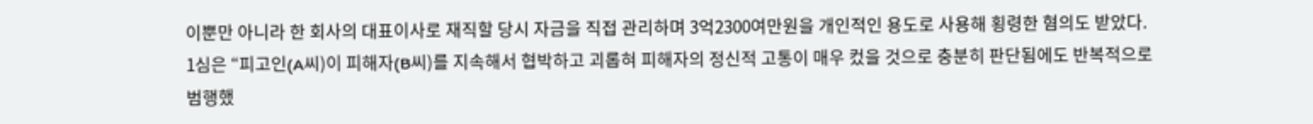이뿐만 아니라 한 회사의 대표이사로 재직할 당시 자금을 직접 관리하며 3억2300여만원을 개인적인 용도로 사용해 횡령한 혐의도 받았다.
1심은 “피고인(A씨)이 피해자(B씨)를 지속해서 협박하고 괴롭혀 피해자의 정신적 고통이 매우 컸을 것으로 충분히 판단됨에도 반복적으로 범행했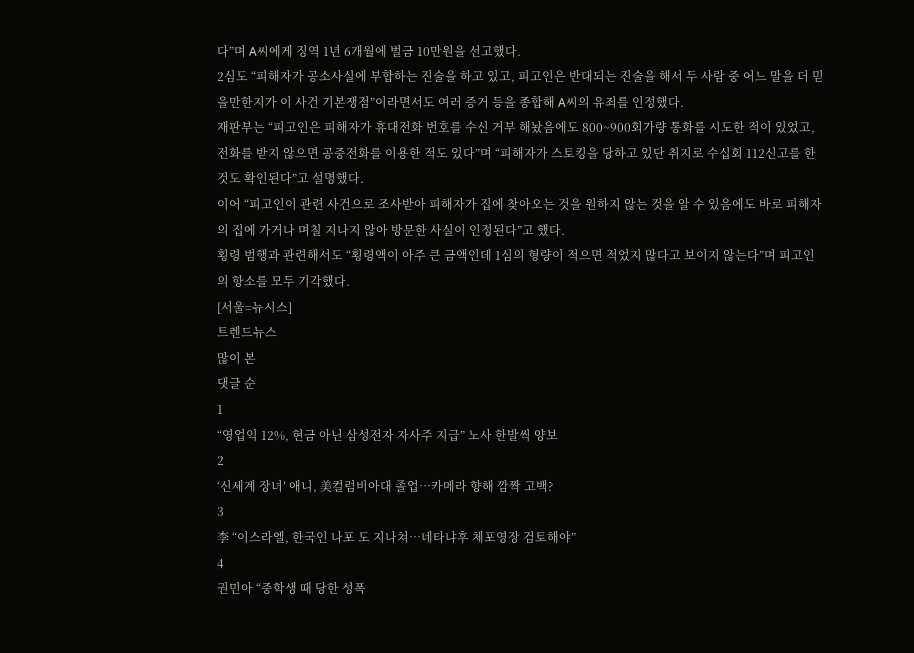다”며 A씨에게 징역 1년 6개월에 벌금 10만원을 선고했다.
2심도 “피해자가 공소사실에 부합하는 진술을 하고 있고, 피고인은 반대되는 진술을 해서 두 사람 중 어느 말을 더 믿을만한지가 이 사건 기본쟁점”이라면서도 여러 증거 등을 종합해 A씨의 유죄를 인정했다.
재판부는 “피고인은 피해자가 휴대전화 번호를 수신 거부 해놨음에도 800~900회가량 통화를 시도한 적이 있었고, 전화를 받지 않으면 공중전화를 이용한 적도 있다”며 “피해자가 스토킹을 당하고 있단 취지로 수십회 112신고를 한 것도 확인된다”고 설명했다.
이어 “피고인이 관련 사건으로 조사받아 피해자가 집에 찾아오는 것을 원하지 않는 것을 알 수 있음에도 바로 피해자의 집에 가거나 며칠 지나지 않아 방문한 사실이 인정된다”고 했다.
횡령 범행과 관련해서도 “횡령액이 아주 큰 금액인데 1심의 형량이 적으면 적었지 많다고 보이지 않는다”며 피고인의 항소를 모두 기각했다.
[서울=뉴시스]
트렌드뉴스
많이 본
댓글 순
1
“영업익 12%, 현금 아닌 삼성전자 자사주 지급” 노사 한발씩 양보
2
‘신세계 장녀’ 애니, 美컬럼비아대 졸업…카메라 향해 깜짝 고백?
3
李 “이스라엘, 한국인 나포 도 지나쳐…네타냐후 체포영장 검토해야”
4
권민아 “중학생 때 당한 성폭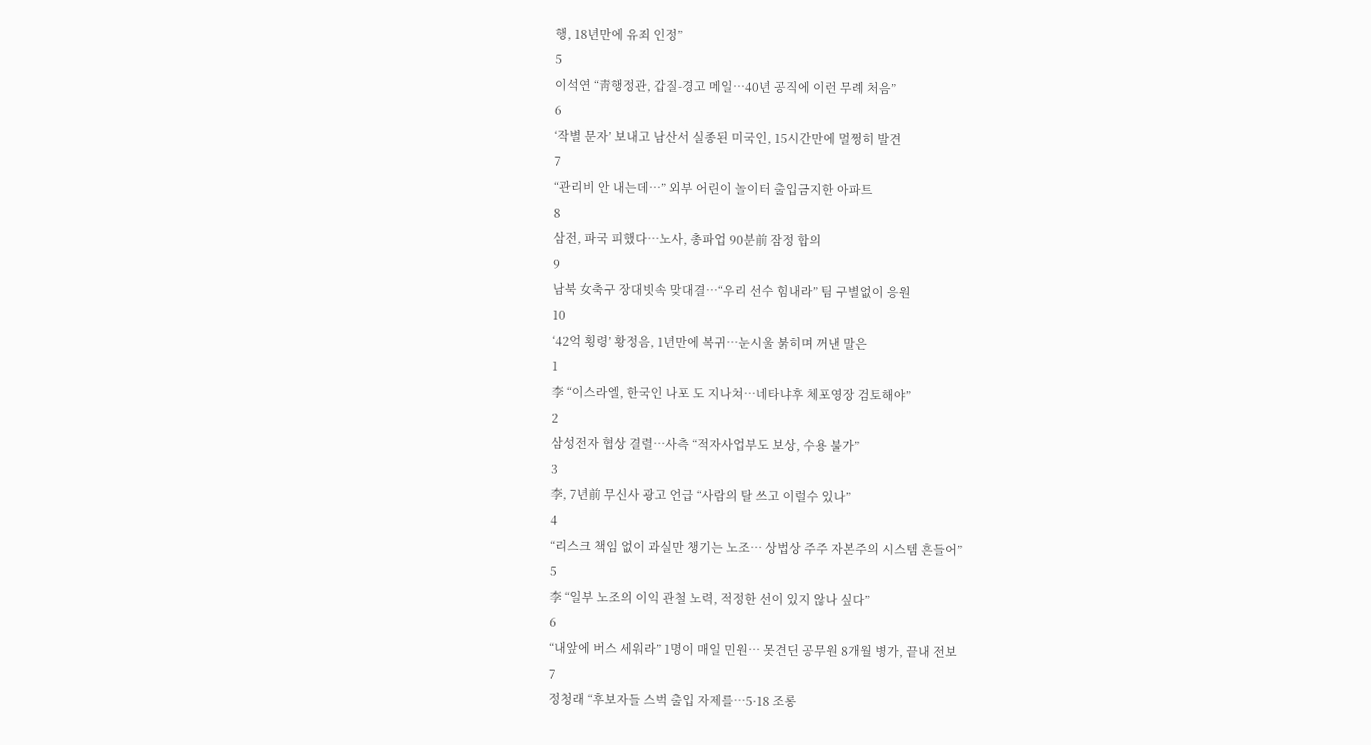행, 18년만에 유죄 인정”
5
이석연 “靑행정관, 갑질-경고 메일…40년 공직에 이런 무례 처음”
6
‘작별 문자’ 보내고 남산서 실종된 미국인, 15시간만에 멀쩡히 발견
7
“관리비 안 내는데…” 외부 어린이 놀이터 출입금지한 아파트
8
삼전, 파국 피했다…노사, 총파업 90분前 잠정 합의
9
남북 女축구 장대빗속 맞대결…“우리 선수 힘내라” 팀 구별없이 응원
10
‘42억 횡령’ 황정음, 1년만에 복귀…눈시울 붉히며 꺼낸 말은
1
李 “이스라엘, 한국인 나포 도 지나쳐…네타냐후 체포영장 검토해야”
2
삼성전자 협상 결렬…사측 “적자사업부도 보상, 수용 불가”
3
李, 7년前 무신사 광고 언급 “사람의 탈 쓰고 이럴수 있나”
4
“리스크 책임 없이 과실만 챙기는 노조… 상법상 주주 자본주의 시스템 흔들어”
5
李 “일부 노조의 이익 관철 노력, 적정한 선이 있지 않나 싶다”
6
“내앞에 버스 세워라” 1명이 매일 민원… 못견딘 공무원 8개월 병가, 끝내 전보
7
정청래 “후보자들 스벅 출입 자제를…5·18 조롱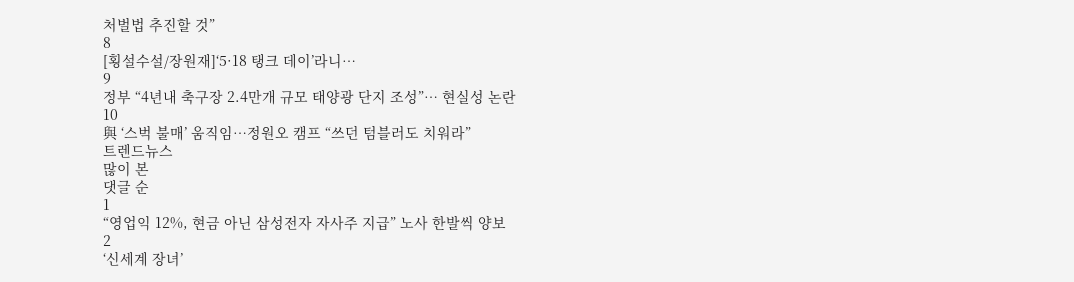처벌법 추진할 것”
8
[횡설수설/장원재]‘5·18 탱크 데이’라니…
9
정부 “4년내 축구장 2.4만개 규모 태양광 단지 조성”… 현실성 논란
10
與 ‘스벅 불매’ 움직임…정원오 캠프 “쓰던 텀블러도 치워라”
트렌드뉴스
많이 본
댓글 순
1
“영업익 12%, 현금 아닌 삼성전자 자사주 지급” 노사 한발씩 양보
2
‘신세계 장녀’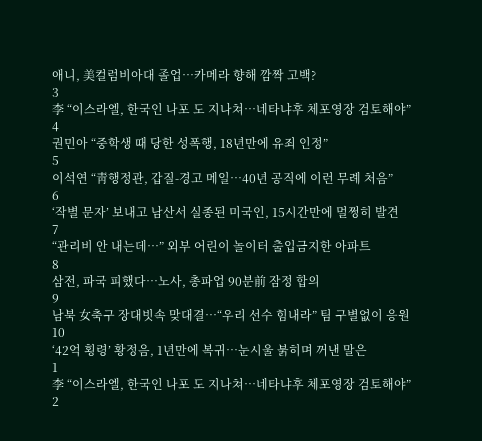애니, 美컬럼비아대 졸업…카메라 향해 깜짝 고백?
3
李 “이스라엘, 한국인 나포 도 지나쳐…네타냐후 체포영장 검토해야”
4
권민아 “중학생 때 당한 성폭행, 18년만에 유죄 인정”
5
이석연 “靑행정관, 갑질-경고 메일…40년 공직에 이런 무례 처음”
6
‘작별 문자’ 보내고 남산서 실종된 미국인, 15시간만에 멀쩡히 발견
7
“관리비 안 내는데…” 외부 어린이 놀이터 출입금지한 아파트
8
삼전, 파국 피했다…노사, 총파업 90분前 잠정 합의
9
남북 女축구 장대빗속 맞대결…“우리 선수 힘내라” 팀 구별없이 응원
10
‘42억 횡령’ 황정음, 1년만에 복귀…눈시울 붉히며 꺼낸 말은
1
李 “이스라엘, 한국인 나포 도 지나쳐…네타냐후 체포영장 검토해야”
2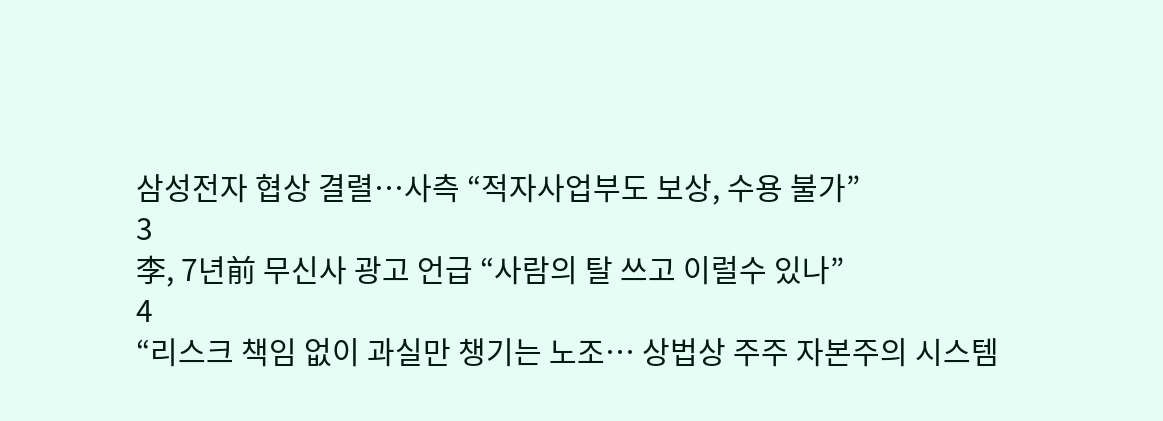삼성전자 협상 결렬…사측 “적자사업부도 보상, 수용 불가”
3
李, 7년前 무신사 광고 언급 “사람의 탈 쓰고 이럴수 있나”
4
“리스크 책임 없이 과실만 챙기는 노조… 상법상 주주 자본주의 시스템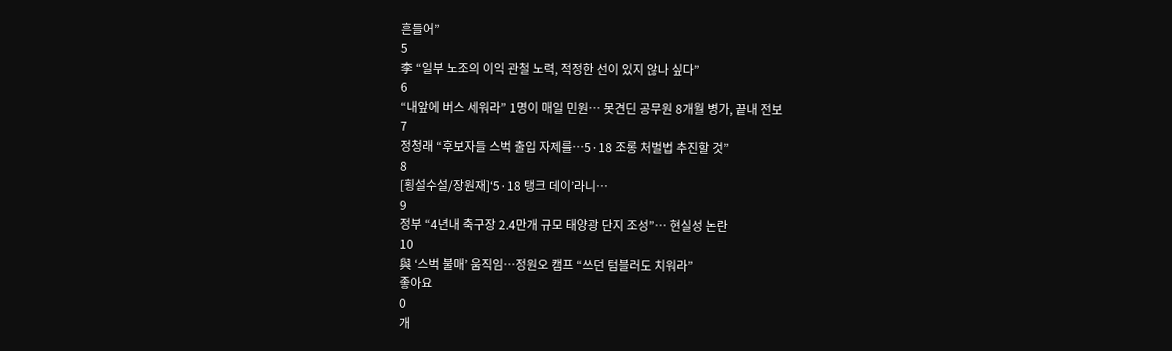흔들어”
5
李 “일부 노조의 이익 관철 노력, 적정한 선이 있지 않나 싶다”
6
“내앞에 버스 세워라” 1명이 매일 민원… 못견딘 공무원 8개월 병가, 끝내 전보
7
정청래 “후보자들 스벅 출입 자제를…5·18 조롱 처벌법 추진할 것”
8
[횡설수설/장원재]‘5·18 탱크 데이’라니…
9
정부 “4년내 축구장 2.4만개 규모 태양광 단지 조성”… 현실성 논란
10
與 ‘스벅 불매’ 움직임…정원오 캠프 “쓰던 텀블러도 치워라”
좋아요
0
개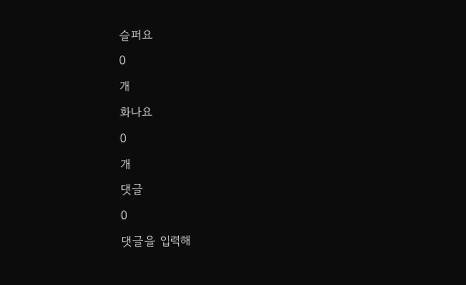슬퍼요
0
개
화나요
0
개
댓글
0
댓글을 입력해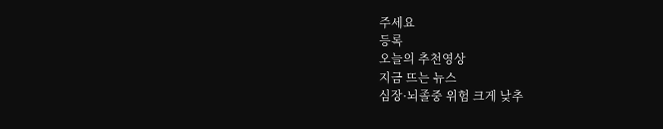주세요
등록
오늘의 추천영상
지금 뜨는 뉴스
심장·뇌졸중 위험 크게 낮추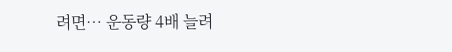려면… 운동량 4배 늘려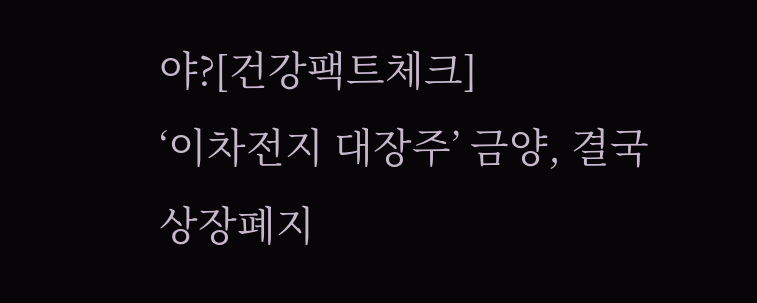야?[건강팩트체크]
‘이차전지 대장주’ 금양, 결국 상장폐지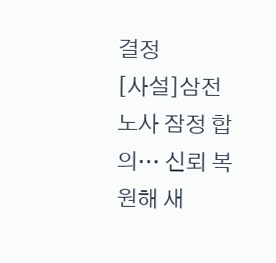결정
[사설]삼전 노사 잠정 합의… 신뢰 복원해 새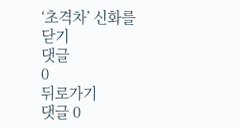‘초격차’ 신화를
닫기
댓글
0
뒤로가기
댓글 0